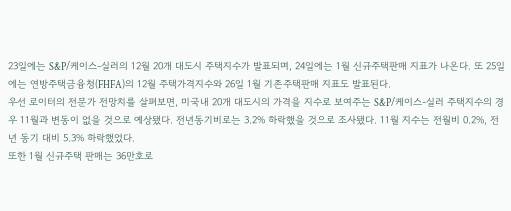23일에는 S&P/케이스-실러의 12월 20개 대도시 주택지수가 발표되며, 24일에는 1월 신규주택판매 지표가 나온다. 또 25일에는 연방주택금융청(FHFA)의 12월 주택가격지수와 26일 1월 기존주택판매 지표도 발표된다.
우선 로이터의 전문가 전망치를 살펴보면, 미국내 20개 대도시의 가격을 지수로 보여주는 S&P/케이스-실러 주택지수의 경우 11월과 변동이 없을 것으로 예상됐다. 전년동기비로는 3.2% 하락했을 것으로 조사됐다. 11월 지수는 전월비 0.2%, 전년 동기 대비 5.3% 하락했었다.
또한 1월 신규주택 판매는 36만호로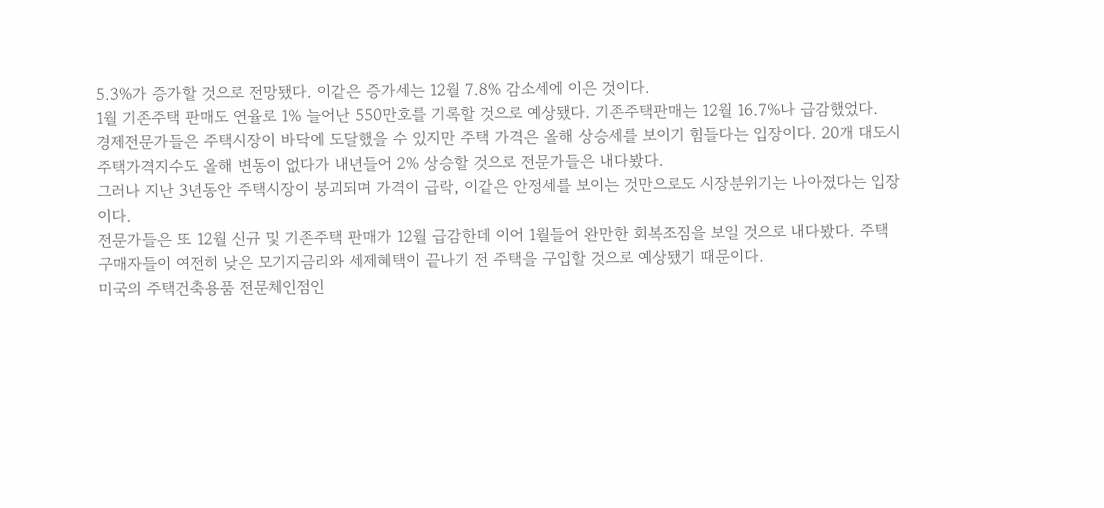5.3%가 증가할 것으로 전망됐다. 이같은 증가세는 12월 7.8% 감소세에 이은 것이다.
1월 기존주택 판매도 연율로 1% 늘어난 550만호를 기록할 것으로 예상됐다. 기존주택판매는 12월 16.7%나 급감했었다.
경제전문가들은 주택시장이 바닥에 도달했을 수 있지만 주택 가격은 올해 상승세를 보이기 힘들다는 입장이다. 20개 대도시 주택가격지수도 올해 변동이 없다가 내년들어 2% 상승할 것으로 전문가들은 내다봤다.
그러나 지난 3년동안 주택시장이 붕괴되며 가격이 급락, 이같은 안정세를 보이는 것만으로도 시장분위기는 나아졌다는 입장이다.
전문가들은 또 12월 신규 및 기존주택 판매가 12월 급감한데 이어 1월들어 완만한 회복조짐을 보일 것으로 내다봤다. 주택 구매자들이 여전히 낮은 모기지금리와 세제혜택이 끝나기 전 주택을 구입할 것으로 예상됐기 때문이다.
미국의 주택건축용품 전문체인점인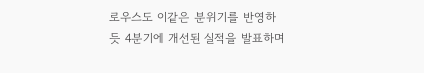로우스도 이같은 분위기를 반영하 듯 4분기에 개선된 실적을 발표하며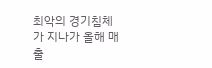최악의 경기침체가 지나가 올해 매출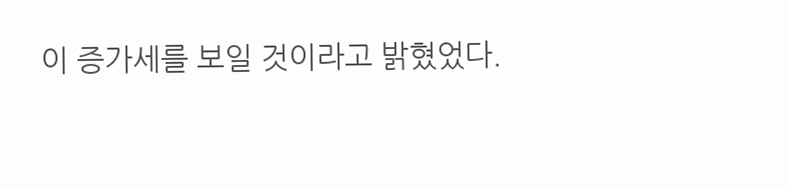이 증가세를 보일 것이라고 밝혔었다.